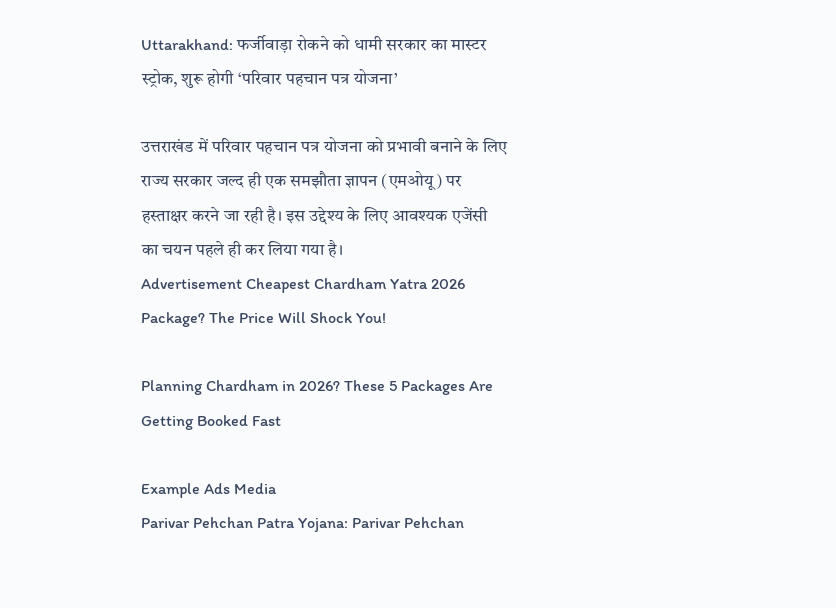Uttarakhand: फर्जीवाड़ा रोकने को धामी सरकार का मास्टर स्ट्रोक, शुरू होगी ‘परिवार पहचान पत्र योजना’

उत्तराखंड में परिवार पहचान पत्र योजना को प्रभावी बनाने के लिए राज्य सरकार जल्द ही एक समझौता ज्ञापन (एमओयू) पर हस्ताक्षर करने जा रही है। इस उद्देश्य के लिए आवश्यक एजेंसी का चयन पहले ही कर लिया गया है।
Advertisement Cheapest Chardham Yatra 2026 Package? The Price Will Shock You!

Planning Chardham in 2026? These 5 Packages Are Getting Booked Fast

Example Ads Media
Parivar Pehchan Patra Yojana: Parivar Pehchan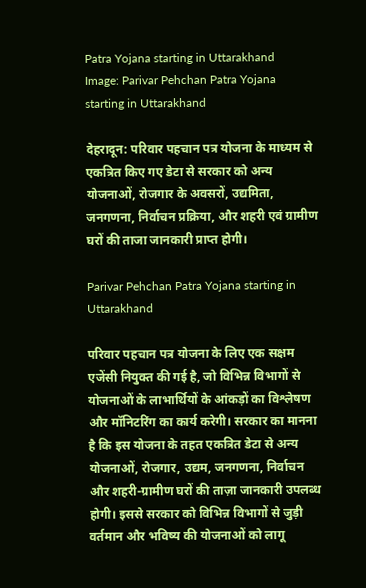Patra Yojana starting in Uttarakhand
Image: Parivar Pehchan Patra Yojana starting in Uttarakhand

देहरादून: परिवार पहचान पत्र योजना के माध्यम से एकत्रित किए गए डेटा से सरकार को अन्य योजनाओं, रोजगार के अवसरों, उद्यमिता, जनगणना, निर्वाचन प्रक्रिया, और शहरी एवं ग्रामीण घरों की ताजा जानकारी प्राप्त होगी।

Parivar Pehchan Patra Yojana starting in Uttarakhand

परिवार पहचान पत्र योजना के लिए एक सक्षम एजेंसी नियुक्त की गई है, जो विभिन्न विभागों से योजनाओं के लाभार्थियों के आंकड़ों का विश्लेषण और मॉनिटरिंग का कार्य करेगी। सरकार का मानना है कि इस योजना के तहत एकत्रित डेटा से अन्य योजनाओं, रोजगार, उद्यम, जनगणना, निर्वाचन और शहरी-ग्रामीण घरों की ताज़ा जानकारी उपलब्ध होगी। इससे सरकार को विभिन्न विभागों से जुड़ी वर्तमान और भविष्य की योजनाओं को लागू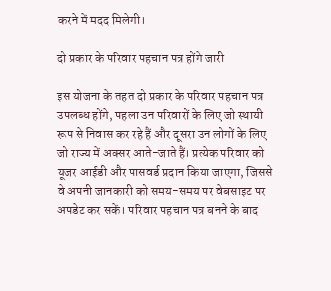करने में मदद मिलेगी।

दो प्रकार के परिवार पहचान पत्र होंगे जारी

इस योजना के तहत दो प्रकार के परिवार पहचान पत्र उपलब्ध होंगे, पहला उन परिवारों के लिए जो स्थायी रूप से निवास कर रहे हैं और दूसरा उन लोगों के लिए जो राज्य में अक्सर आते-जाते हैं। प्रत्येक परिवार को यूजर आईडी और पासवर्ड प्रदान किया जाएगा, जिससे वे अपनी जानकारी को समय-समय पर वेबसाइट पर अपडेट कर सकें। परिवार पहचान पत्र बनने के बाद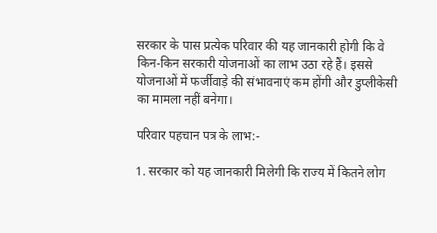सरकार के पास प्रत्येक परिवार की यह जानकारी होगी कि वे किन-किन सरकारी योजनाओं का लाभ उठा रहे हैं। इससे योजनाओं में फर्जीवाड़े की संभावनाएं कम होंगी और डुप्लीकेसी का मामला नहीं बनेगा।

परिवार पहचान पत्र के लाभ:-

1. सरकार को यह जानकारी मिलेगी कि राज्य में कितने लोग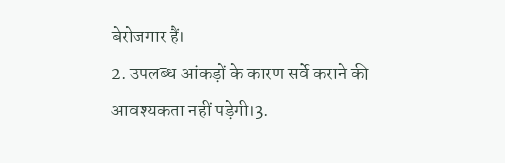बेरोजगार हैं।
2. उपलब्ध आंकड़ों के कारण सर्वे कराने की आवश्यकता नहीं पड़ेगी।3.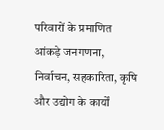परिवारों के प्रमाणित आंकड़े जनगणना, निर्वाचन, सहकारिता, कृषि और उद्योग के कार्यों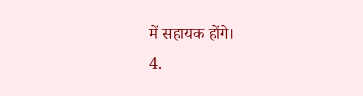में सहायक होंगे।
4.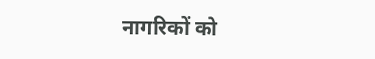नागरिकों को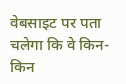वेबसाइट पर पता चलेगा कि वे किन-किन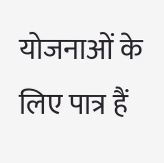योजनाओं के लिए पात्र हैं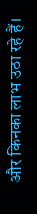और किनका लाभ उठा रहे हैं।